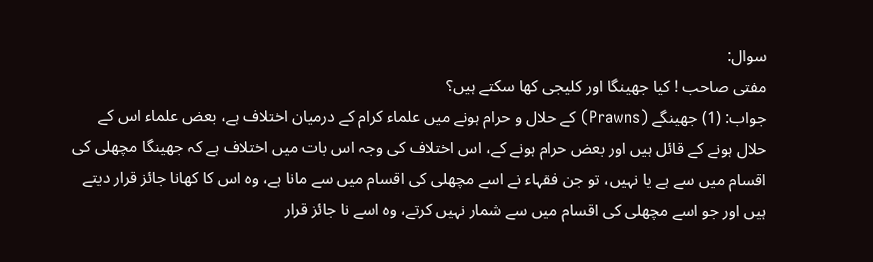سوال:
مفتی صاحب ! کیا جھینگا اور کلیجی کھا سکتے ہیں؟
جواب: (1) جھینگے (Prawns) کے حلال و حرام ہونے میں علماء کرام کے درمیان اختلاف ہے، بعض علماء اس کے حلال ہونے کے قائل ہیں اور بعض حرام ہونے کے، اس اختلاف کی وجہ اس بات میں اختلاف ہے کہ جھینگا مچھلی کی اقسام میں سے ہے یا نہیں، تو جن فقہاء نے اسے مچھلی کی اقسام میں سے مانا ہے، وہ اس کا کھانا جائز قرار دیتے ہیں اور جو اسے مچھلی کی اقسام میں سے شمار نہیں کرتے، وہ اسے نا جائز قرار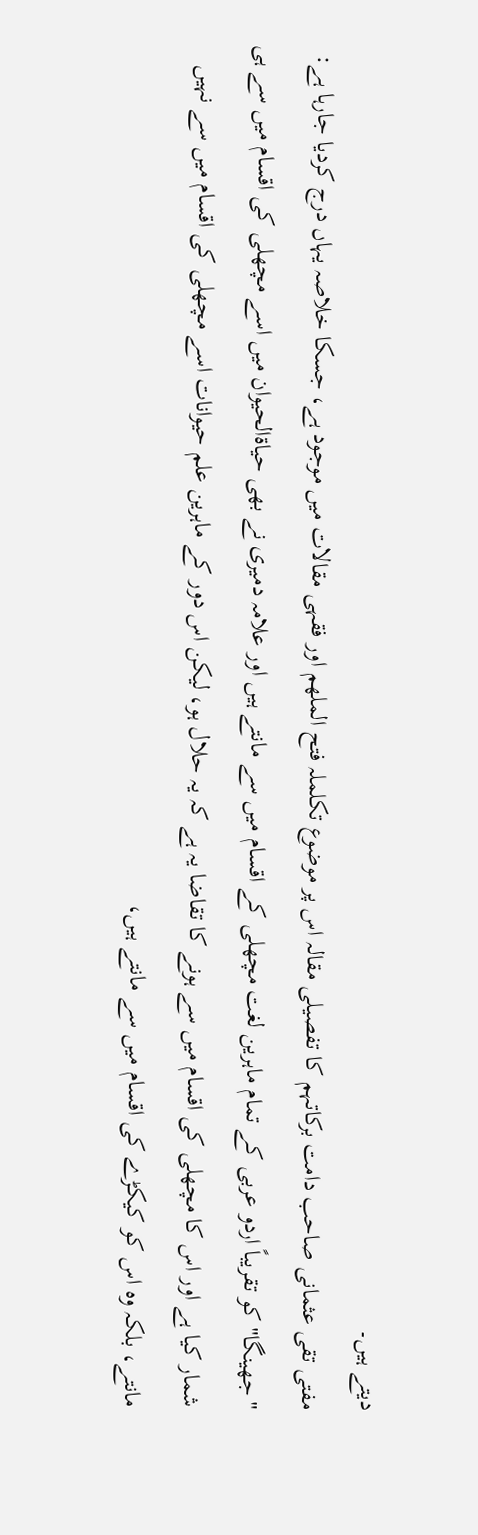دیتے ہیں۔
مفتی تقی عثمانی صاحب دامت برکاتہم کا تفصیلی مقالہ اس پر موضوع تکلملہ فتح الملھم اور فقہی مقالات میں موجود ہے، جسکا خلاصہ یہاں درج کردیا جارہا ہے:
"جھینگا" کو تقریباً اردو عربی کے تمام ماہرین لغت مچھلی کے اقسام میں سے مانتے ہیں اور علامہ دمیری نے بھی حیاةالحیوان میں اسے مچھلی کی اقسام میں سے ہی شمار کیا ہے اور اس کا مچھلی کی اقسام میں سے ہونے کا تقاضا یہ ہے کہ یہ حلال ہو، لیکن اس دور کے ماہرین علم حیوانات اسے مچھلی کی اقسام میں سے نہیں مانتے، بلکہ وہ اس کو کیکڑے کی اقسام میں سے مانتے ہیں،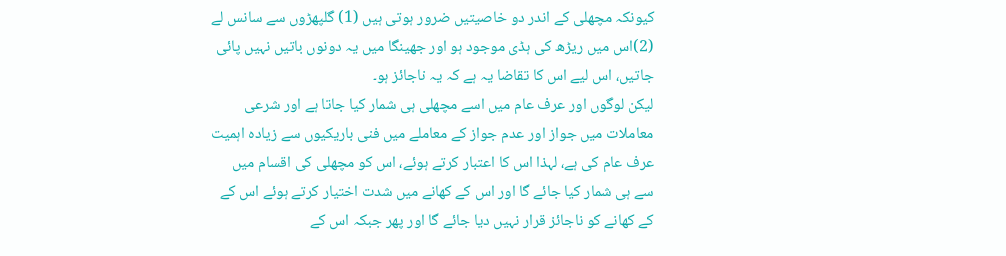کیونکہ مچھلی کے اندر دو خاصیتیں ضرور ہوتی ہیں (1) گلپھڑوں سے سانس لے (2)اس میں ریڑھ کی ہڈی موجود ہو اور جھینگا میں یہ دونوں باتیں نہیں پائی جاتیں، اس لیے اس کا تقاضا یہ ہے کہ یہ ناجائز ہو۔
لیکن لوگوں اور عرف عام میں اسے مچھلی ہی شمار کیا جاتا ہے اور شرعی معاملات میں جواز اور عدم جواز کے معاملے میں فنی باریکیوں سے زیادہ اہمیت عرف عام کی ہے، لہذا اس کا اعتبار کرتے ہوئے، اس کو مچھلی کی اقسام میں سے ہی شمار کیا جائے گا اور اس کے کھانے میں شدت اختیار کرتے ہوئے اس کے کے کھانے کو ناجائز قرار نہیں دیا جائے گا اور پھر جبکہ اس کے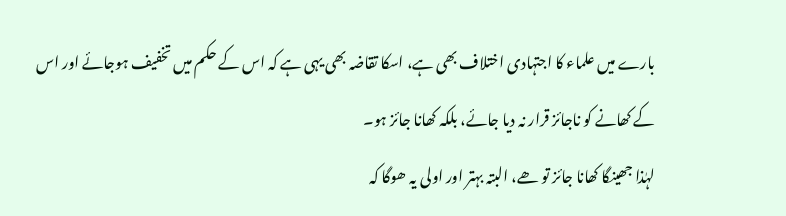بارے میں علماء کا اجتہادی اختلاف بھی ہے، اسکا تقاضہ بھی یہی ہے کہ اس کے حکم میں تخفیف ہوجائے اور اس کے کھانے کو ناجائز قرار نہ دیا جائے، بلکہ کھانا جائز ہو۔
لہٰذا جھینگا کھانا جائز تو ھے، البتہ بہتر اور اولی یہ ھوگا کہ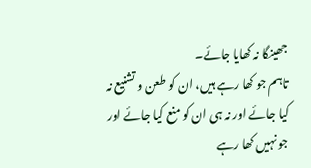جھینگا نہ کھایا جائے۔
تاہم جو کھا رہے ہیں، ان کو طعن و تشنیع نہ کیا جائے اور نہ ہی ان کو منع کیا جائے اور جو نہیں کھا رہے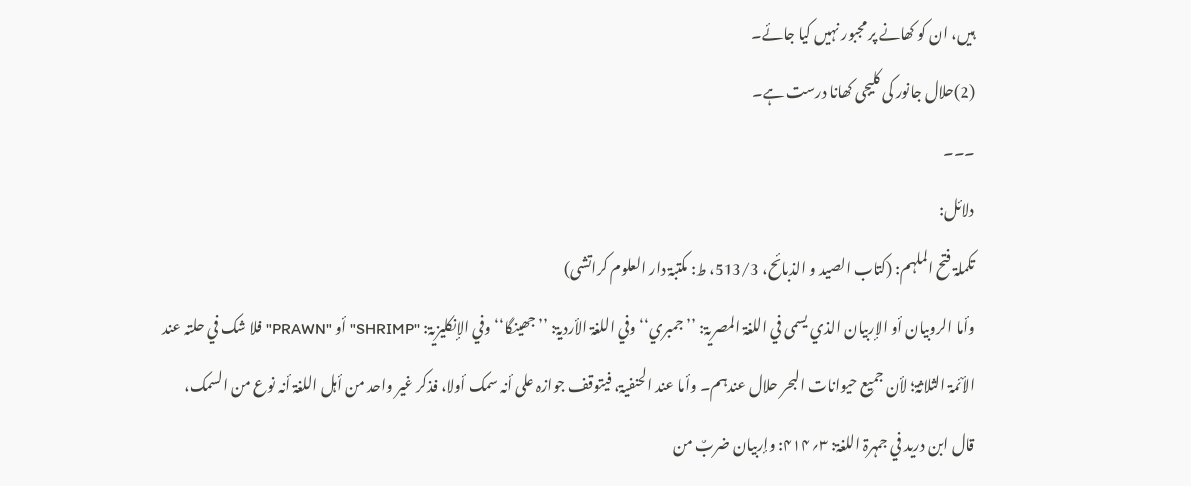ہیں، ان کو کھانے پر مجبور نہیں کیا جائے۔
(2)حلال جانور کی کلیجی کھانا درست ہے۔
۔۔۔
دلائل:
تکملۃ فتح الملہم: (کتاب الصید و الذبائح، 513/3، ط: مکتبۃ دار العلوم کراتشی)
وأما الروبیان أو الإربیان الذي یسمی في اللغۃ المصریۃ: ’’جمبري‘‘ وفي اللغۃ الأردیۃ: ’’جھینگا‘‘ وفي الإنکلیزیۃ: ''SHRIMP" أو "PRAWN" فلا شک في حلتہ عند الأئمۃ الثلاثۃ؛ لأن جمیع حیوانات البحر حلال عندہم۔ وأما عند الحنفیۃ، فیتوقف جوازہ علی أنہ سمک أولا، فذکر غیر واحد من أہل اللغۃ أنہ نوع من السمک، قال ابن درید في جمہرۃ اللغۃ: ۳؍۴۱۴: وإربیان ضربٌ من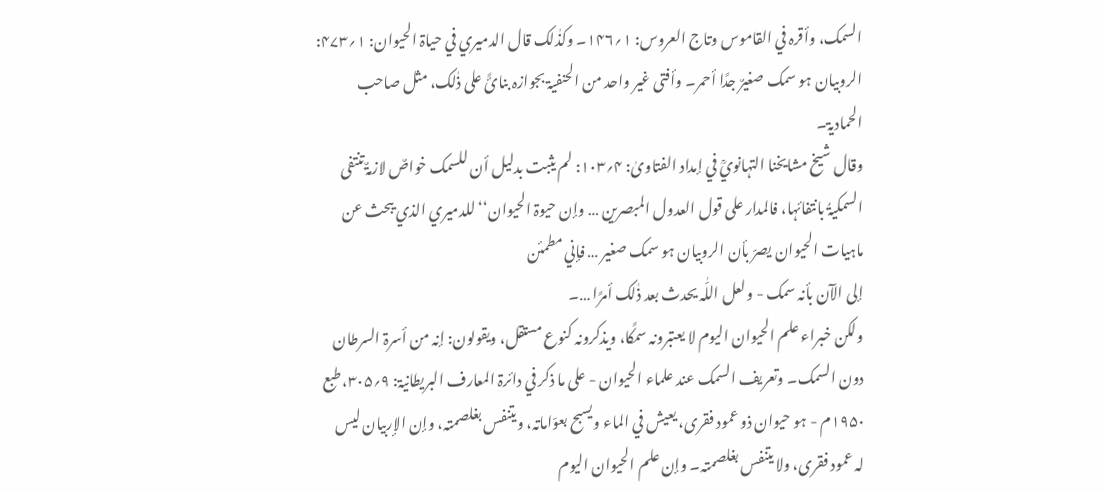السمک، وأقرہ في القاموس وتاج العروس: ۱؍۱۴۶۔ وکذٰلک قال الدمیري في حیاۃ الحیوان: ۱؍۴۷۳: الروبیان ہو سمک صغیرٌ جدًا أحمر۔ وأفتی غیر واحد من الحنفیۃ بجوازہ بنائً علی ذٰلک، مثل صاحب الحمادیۃ۔
وقال شیخ مشایخنا التہانويؒ في إمداد الفتاویٰ: ۴؍۱۰۳: لم یثبت بدلیل أن للسمک خواصٌ لازمۃٌ تنتفی السمکیۃُ بانتفائہا، فالمدار علی قول العدول المبصرین … وإن حیوۃ الحیوان‘‘ للدمیري الذي یبحث عن ماہیات الحیوان یصرّ بأن الروبیان ہو سمک صغیر … فإني مطمئن
إلی الآن بأنہ سمک - ولعل اللّٰہ یحدث بعد ذٰلک أمرًا …۔
ولکن خبراء علم الحیوان الیوم لا یعتبرونہ سمکًا، ویذکرونہ کنوع مستقل، ویقولون: إنہ من أسرۃ السرطان دون السمک۔ وتعریف السمک عند علماء الحیوان - علی ما ذکر في دائرۃ المعارف البریطانیۃ: ۹؍۳۰۵، طبع ۱۹۵۰م - ہو حیوان ذو عمود فقری، یعیش في الماء ویسبح بعوّاماتہ، ویتنفس بغلصمتہ، وإن الإربیان لیس لہ عمود فقری، ولا یتنفس بغلصمتہ۔ وإن علم الحیوان الیوم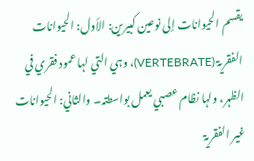یقسم الحیوانات إلی نوعین کبیرین: الأول: الحیوانات الفقریۃ (VERTEBRATE)، وہي التي لہا عمود فقري في الظہر، ولہا نظام عصبي یعمل بواسطتہ۔ والثاني: الحیوانات غیر الفقریۃ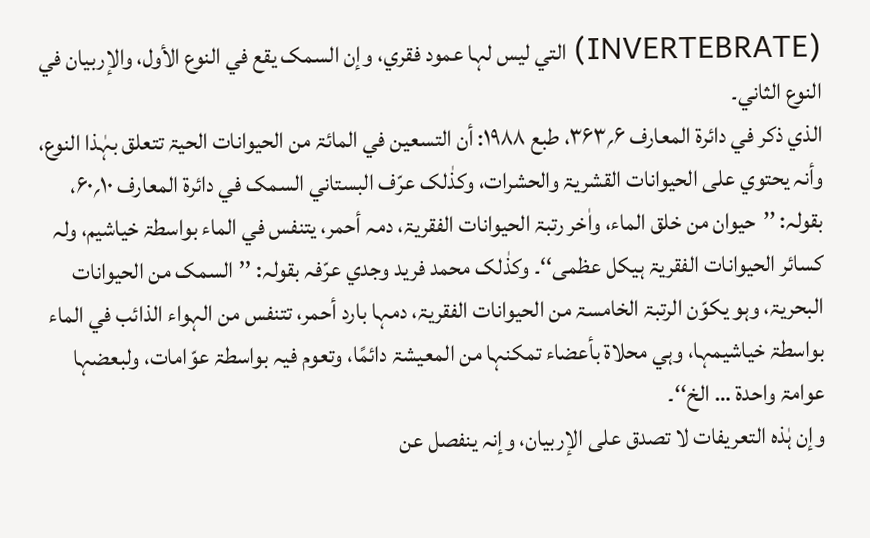(INVERTEBRATE) التي لیس لہا عمود فقري، وإن السمک یقع في النوع الأول، والإربیان في النوع الثاني۔
الذي ذکر في دائرۃ المعارف ۶؍۳۶۳، طبع ۱۹۸۸: أن التسعین في المائۃ من الحیوانات الحیۃ تتعلق بہٰذا النوع، وأنہ یحتوي علی الحیوانات القشریۃ والحشرات، وکذٰلک عرّف البستاني السمک في دائرۃ المعارف ۱۰؍۶۰، بقولہ: ’’حیوان من خلق الماء، واٰخر رتبۃ الحیوانات الفقریۃ، دمہ أحمر، یتنفس في الماء بواسطۃ خیاشیم، ولہ کسائر الحیوانات الفقریۃ ہیکل عظمی‘‘۔ وکذٰلک محمد فرید وجدي عرّفہ بقولہ: ’’السمک من الحیوانات البحریۃ، وہو یکوّن الرتبۃ الخامسۃ من الحیوانات الفقریۃ، دمہا بارد أحمر، تتنفس من الہواء الذائب في الماء بواسطۃ خیاشیمہا، وہي محلاۃ بأعضاء تمکنہا من المعیشۃ دائمًا، وتعوم فیہ بواسطۃ عوّامات، ولبعضہا عوامۃ واحدۃ … الخ‘‘۔
وإن ہٰذہ التعریفات لا تصدق علی الإربیان، وإنہ ینفصل عن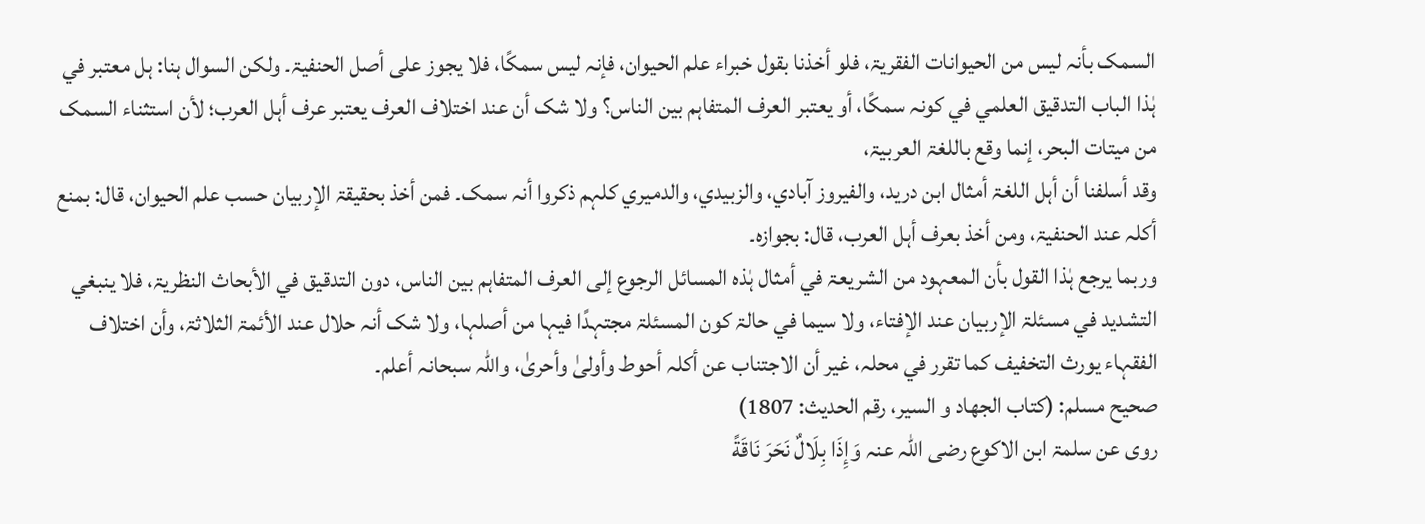السمک بأنہ لیس من الحیوانات الفقریۃ، فلو أخذنا بقول خبراء علم الحیوان، فإنہ لیس سمکًا، فلا یجوز علی أصل الحنفیۃ۔ ولکن السوال ہنا: ہل معتبر في ہٰذا الباب التدقیق العلمي في کونہ سمکًا، أو یعتبر العرف المتفاہم بین الناس؟ ولا شک أن عند اختلاف العرف یعتبر عرف أہل العرب؛ لأن استثناء السمک من میتات البحر، إنما وقع باللغۃ العربیۃ،
وقد أسلفنا أن أہل اللغۃ أمثال ابن درید، والفیروز آبادي، والزبیدي، والدمیري کلہم ذکروا أنہ سمک۔ فمن أخذ بحقیقۃ الإربیان حسب علم الحیوان، قال: بمنع أکلہ عند الحنفیۃ، ومن أخذ بعرف أہل العرب، قال: بجوازہ۔
وربما یرجع ہٰذا القول بأن المعہود من الشریعۃ في أمثال ہٰذہ المسائل الرجوع إلی العرف المتفاہم بین الناس، دون التدقیق في الأبحاث النظریۃ، فلا ینبغي التشدید في مسئلۃ الإربیان عند الإفتاء، ولا سیما في حالۃ کون المسئلۃ مجتہدًا فیہا من أصلہا، ولا شک أنہ حلال عند الأئمۃ الثلاثۃ، وأن اختلاف الفقہاء یورث التخفیف کما تقرر في محلہ، غیر أن الاجتناب عن أکلہ أحوط وأولیٰ وأحریٰ، واللّٰہ سبحانہ أعلم۔
صحیح مسلم: (كتاب الجهاد و السير، رقم الحدیث: 1807)
روی عن سلمۃ ابن الاکوع رضی اللہ عنہ وَإِذَا بِلَالٌ نَحَرَ نَاقَةً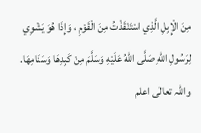مِنَ الْإِبِلِ الَّذِي اسْتَنْقَذْتُ مِنَ الْقَوْمِ ، وَإِذَا هُوَ يَشْوِي لِرَسُولِ اللهِ صَلَّى اللهُ عَلَيْهِ وَسَلَّمَ مِنْ كَبِدِهَا وَسَنَامِهَا.
واللہ تعالٰی اعلم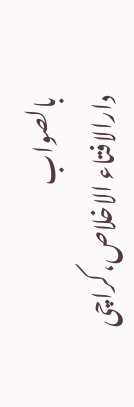بالصواب
دارالافتاء الاخلاص،کراچی